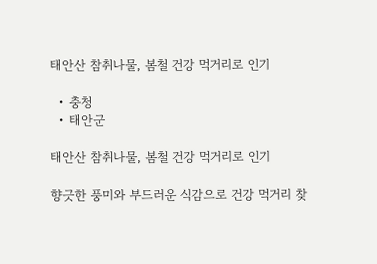태안산 참취나물, 봄철 건강 먹거리로 인기

  • 충청
  • 태안군

태안산 참취나물, 봄철 건강 먹거리로 인기

향긋한 풍미와 부드러운 식감으로 건강 먹거리 찾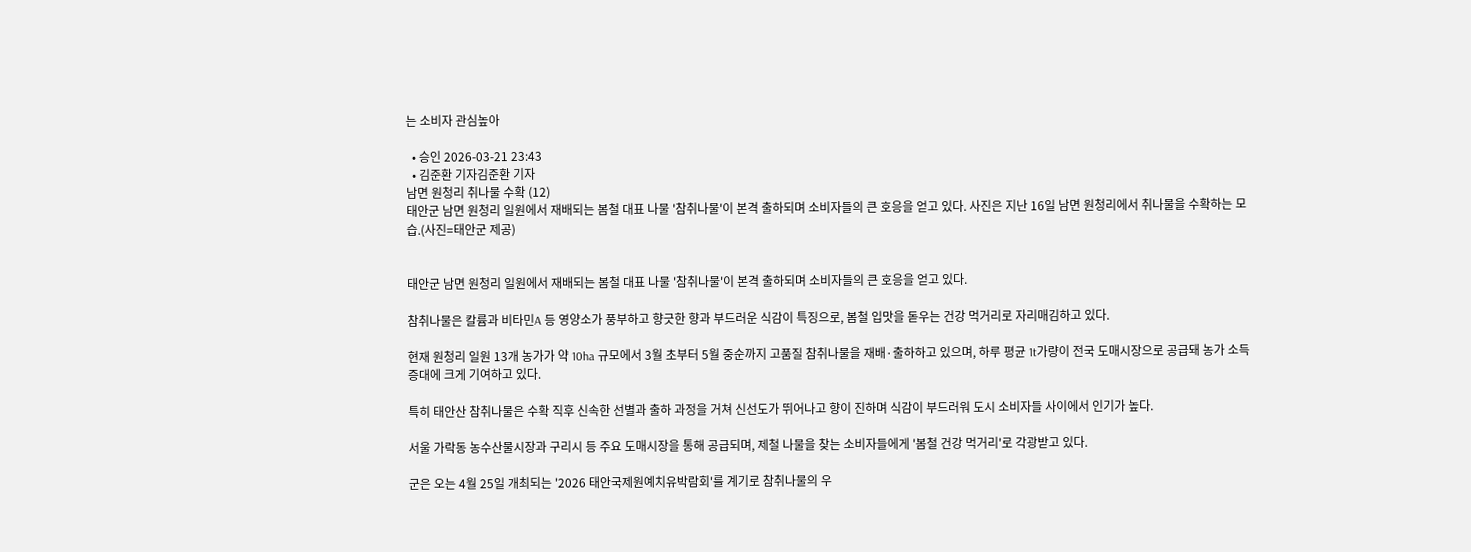는 소비자 관심높아

  • 승인 2026-03-21 23:43
  • 김준환 기자김준환 기자
남면 원청리 취나물 수확 (12)
태안군 남면 원청리 일원에서 재배되는 봄철 대표 나물 '참취나물'이 본격 출하되며 소비자들의 큰 호응을 얻고 있다. 사진은 지난 16일 남면 원청리에서 취나물을 수확하는 모습.(사진=태안군 제공)


태안군 남면 원청리 일원에서 재배되는 봄철 대표 나물 '참취나물'이 본격 출하되며 소비자들의 큰 호응을 얻고 있다.

참취나물은 칼륨과 비타민A 등 영양소가 풍부하고 향긋한 향과 부드러운 식감이 특징으로, 봄철 입맛을 돋우는 건강 먹거리로 자리매김하고 있다.

현재 원청리 일원 13개 농가가 약 10ha 규모에서 3월 초부터 5월 중순까지 고품질 참취나물을 재배·출하하고 있으며, 하루 평균 1t가량이 전국 도매시장으로 공급돼 농가 소득 증대에 크게 기여하고 있다.

특히 태안산 참취나물은 수확 직후 신속한 선별과 출하 과정을 거쳐 신선도가 뛰어나고 향이 진하며 식감이 부드러워 도시 소비자들 사이에서 인기가 높다.

서울 가락동 농수산물시장과 구리시 등 주요 도매시장을 통해 공급되며, 제철 나물을 찾는 소비자들에게 '봄철 건강 먹거리'로 각광받고 있다.

군은 오는 4월 25일 개최되는 '2026 태안국제원예치유박람회'를 계기로 참취나물의 우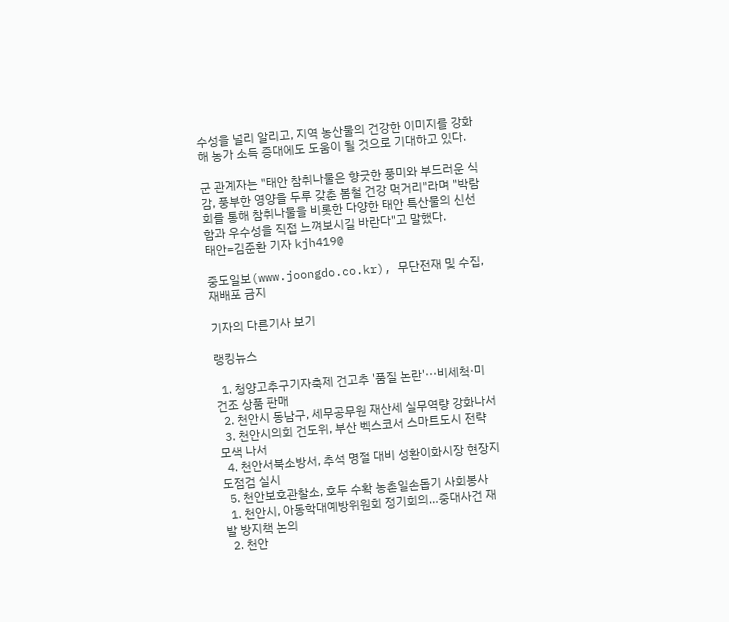수성을 널리 알리고, 지역 농산물의 건강한 이미지를 강화해 농가 소득 증대에도 도움이 될 것으로 기대하고 있다.

군 관계자는 "태안 참취나물은 향긋한 풍미와 부드러운 식감, 풍부한 영양을 두루 갖춘 봄철 건강 먹거리"라며 "박람회를 통해 참취나물을 비롯한 다양한 태안 특산물의 신선함과 우수성을 직접 느껴보시길 바란다"고 말했다.
태안=김준환 기자 kjh419@

중도일보(www.joongdo.co.kr), 무단전재 및 수집, 재배포 금지

기자의 다른기사 보기

랭킹뉴스

  1. 청양고추구기자축제 건고추 '품질 논란'···비세척·미건조 상품 판매
  2. 천안시 동남구, 세무공무원 재산세 실무역량 강화나서
  3. 천안시의회 건도위, 부산 벡스코서 스마트도시 전략 모색 나서
  4. 천안서북소방서, 추석 명절 대비 성환이화시장 현장지도점검 실시
  5. 천안보호관찰소, 호두 수확 농촌일손돕기 사회봉사
  1. 천안시, 아동학대예방위원회 정기회의…중대사건 재발 방지책 논의
  2. 천안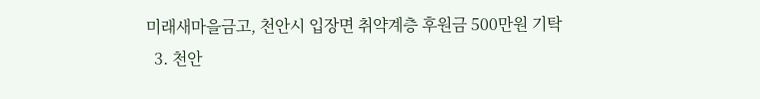미래새마을금고, 천안시 입장면 취약계층 후원금 500만원 기탁
  3. 천안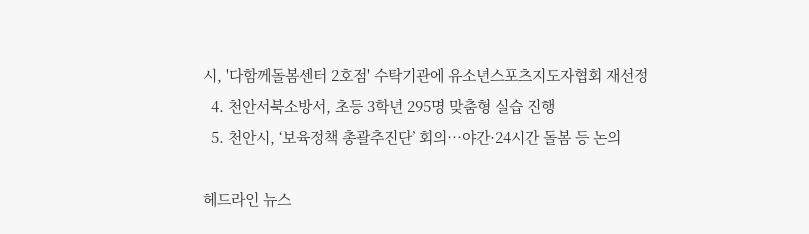시, '다함께돌봄센터 2호점' 수탁기관에 유소년스포츠지도자협회 재선정
  4. 천안서북소방서, 초등 3학년 295명 맞춤형 실습 진행
  5. 천안시, ‘보육정책 총괄추진단’ 회의…야간·24시간 돌봄 등 논의

헤드라인 뉴스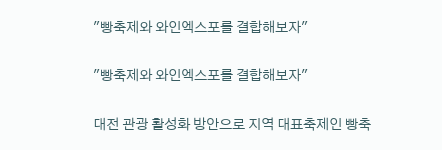"빵축제와 와인엑스포를 결합해보자"

"빵축제와 와인엑스포를 결합해보자"

대전 관광 활성화 방안으로 지역 대표축제인 빵축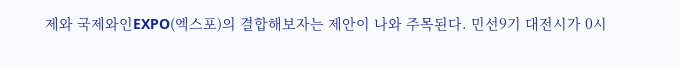제와 국제와인EXPO(엑스포)의 결합해보자는 제안이 나와 주목된다. 민선9기 대전시가 0시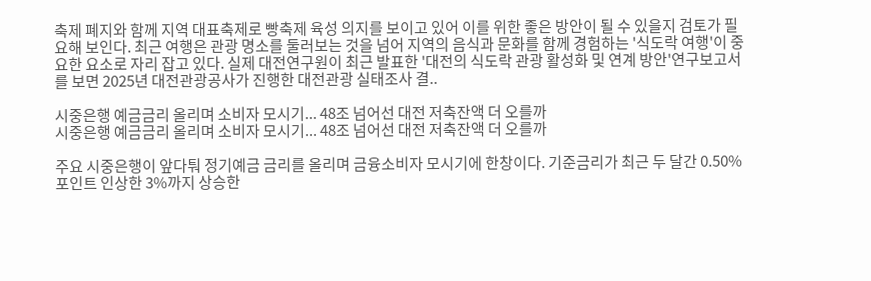축제 폐지와 함께 지역 대표축제로 빵축제 육성 의지를 보이고 있어 이를 위한 좋은 방안이 될 수 있을지 검토가 필요해 보인다. 최근 여행은 관광 명소를 둘러보는 것을 넘어 지역의 음식과 문화를 함께 경험하는 '식도락 여행'이 중요한 요소로 자리 잡고 있다. 실제 대전연구원이 최근 발표한 '대전의 식도락 관광 활성화 및 연계 방안'연구보고서를 보면 2025년 대전관광공사가 진행한 대전관광 실태조사 결..

시중은행 예금금리 올리며 소비자 모시기... 48조 넘어선 대전 저축잔액 더 오를까
시중은행 예금금리 올리며 소비자 모시기... 48조 넘어선 대전 저축잔액 더 오를까

주요 시중은행이 앞다퉈 정기예금 금리를 올리며 금융소비자 모시기에 한창이다. 기준금리가 최근 두 달간 0.50%포인트 인상한 3%까지 상승한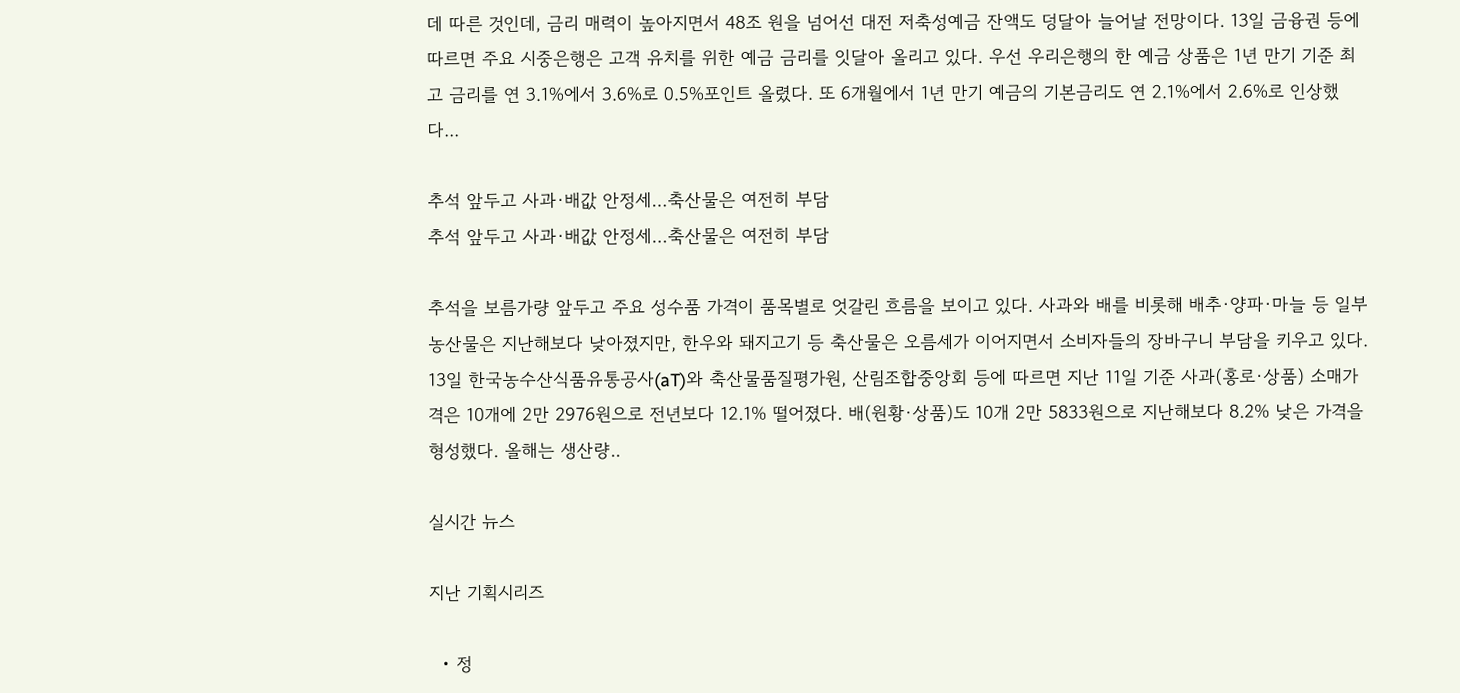데 따른 것인데, 금리 매력이 높아지면서 48조 원을 넘어선 대전 저축성예금 잔액도 덩달아 늘어날 전망이다. 13일 금융권 등에 따르면 주요 시중은행은 고객 유치를 위한 예금 금리를 잇달아 올리고 있다. 우선 우리은행의 한 예금 상품은 1년 만기 기준 최고 금리를 연 3.1%에서 3.6%로 0.5%포인트 올렸다. 또 6개월에서 1년 만기 예금의 기본금리도 연 2.1%에서 2.6%로 인상했다...

추석 앞두고 사과·배값 안정세…축산물은 여전히 부담
추석 앞두고 사과·배값 안정세…축산물은 여전히 부담

추석을 보름가량 앞두고 주요 성수품 가격이 품목별로 엇갈린 흐름을 보이고 있다. 사과와 배를 비롯해 배추·양파·마늘 등 일부 농산물은 지난해보다 낮아졌지만, 한우와 돼지고기 등 축산물은 오름세가 이어지면서 소비자들의 장바구니 부담을 키우고 있다. 13일 한국농수산식품유통공사(aT)와 축산물품질평가원, 산림조합중앙회 등에 따르면 지난 11일 기준 사과(홍로·상품) 소매가격은 10개에 2만 2976원으로 전년보다 12.1% 떨어졌다. 배(원황·상품)도 10개 2만 5833원으로 지난해보다 8.2% 낮은 가격을 형성했다. 올해는 생산량..

실시간 뉴스

지난 기획시리즈

  • 정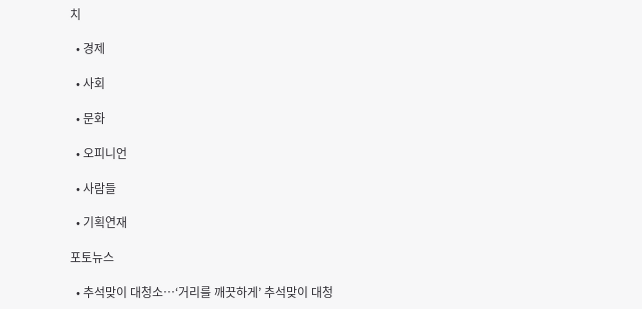치

  • 경제

  • 사회

  • 문화

  • 오피니언

  • 사람들

  • 기획연재

포토뉴스

  • 추석맞이 대청소…‘거리를 깨끗하게’ 추석맞이 대청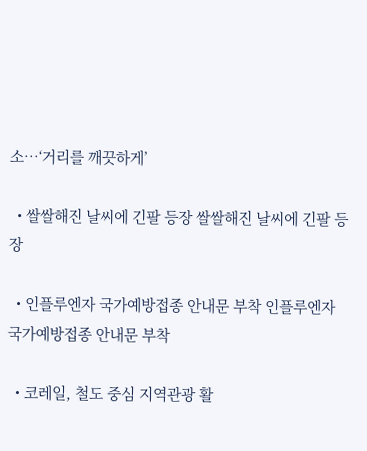소…‘거리를 깨끗하게’

  • 쌀쌀해진 날씨에 긴팔 등장 쌀쌀해진 날씨에 긴팔 등장

  • 인플루엔자 국가예방접종 안내문 부착 인플루엔자 국가예방접종 안내문 부착

  • 코레일, 철도 중심 지역관광 활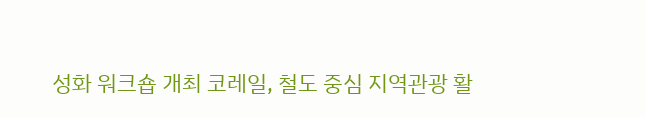성화 워크숍 개최 코레일, 철도 중심 지역관광 활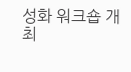성화 워크숍 개최